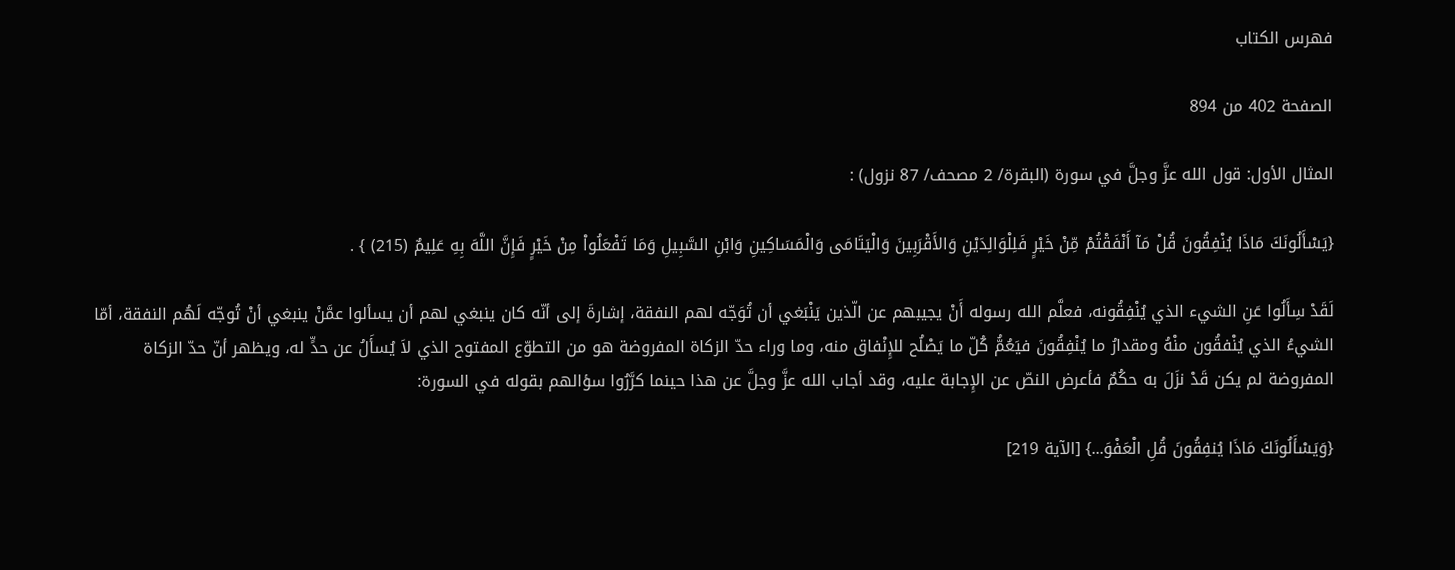فهرس الكتاب

الصفحة 402 من 894

المثال الأول: قول الله عزَّ وجلَّ في سورة (البقرة/ 2 مصحف/ 87 نزول) :

{يَسْأَلُونَكَ مَاذَا يُنْفِقُونَ قُلْ مَآ أَنْفَقْتُمْ مِّنْ خَيْرٍ فَلِلْوَالِدَيْنِ وَالأَقْرَبِينَ وَالْيَتَامَى وَالْمَسَاكِينِ وَابْنِ السَّبِيلِ وَمَا تَفْعَلُواْ مِنْ خَيْرٍ فَإِنَّ اللَّهَ بِهِ عَلِيمٌ (215) } .

لَقَدْ سِأَلُوا عَنِ الشيء الذي يُنْفِقُونه، فعلَّم الله رسوله أَنْ يجيبهم عن الّذين يَنْبَغي أن تُوَجّه لهم النفقة، إشارةَ إلى أنّه كان ينبغي لهم أن يسألوا عمَّنْ ينبغي أنْ تُوجّه لَهُم النفقة، أمّا الشيءُ الذي يُنْفقُون منْهُ ومقدارُ ما يُنْفِقُونَ فيَعُمُّ كُلّ ما يَصْلُح للإِنْفاق منه، وما وراء حدّ الزكاة المفروضة هو من التطوّع المفتوح الذي لاَ يُسأَلُ عن حدٍّ له، ويظهر أنّ حدّ الزكاة المفروضة لم يكن قَدْ نزَلَ به حكُمٌ فأعرض النصّ عن الإِجابة عليه، وقد أجاب الله عزَّ وجلَّ عن هذا حينما كرَّرُوا سؤالهم بقوله في السورة:

{وَيَسْأَلُونَكَ مَاذَا يُنفِقُونَ قُلِ الْعَفْوَ...} [الآية 219]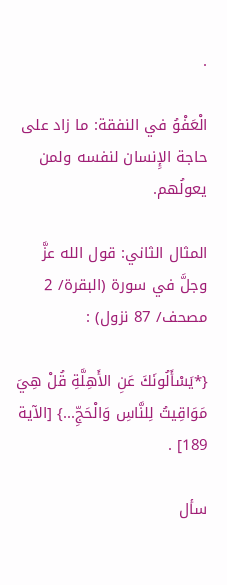.

الْعَفْوُ في النفقة: ما زاد على حاجة الإِنسان لنفسه ولمن يعولُهم.

المثال الثاني: قول الله عزَّ وجلَّ في سورة (البقرة/ 2 مصحف/ 87 نزول) :

{*يَسْأَلُونَكَ عَنِ الأَهِلَّةِ قُلْ هِيَ مَوَاقِيتُ لِلنَّاسِ وَالْحَجِّ...} [الآية 189] .

سأل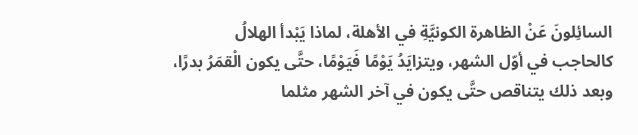السائِلونَ عَنْ الظاهرة الكونيَّةِ في الأهلة، لماذا يَبْدأ الهلالُ كالحاجب في أوّل الشهر، ويتزايَدُ يَوْمًا فَيَوْمًا، حتَّى يكون الْقمَرُ بدرًا، وبعد ذلك يتناقص حتَّى يكون في آخر الشهر مثلما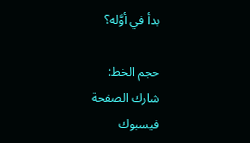بدأ في أوَّله؟

حجم الخط:
شارك الصفحة
فيسبوك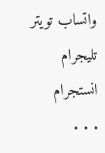واتساب تويتر تليجرام انستجرام
. . .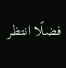فضلًا انتظر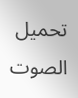تحميل الصوت